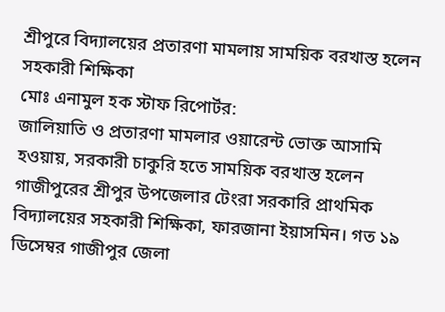শ্রীপুরে বিদ্যালয়ের প্রতারণা মামলায় সাময়িক বরখাস্ত হলেন সহকারী শিক্ষিকা
মোঃ এনামুল হক স্টাফ রিপোর্টর:
জালিয়াতি ও প্রতারণা মামলার ওয়ারেন্ট ভোক্ত আসামি হওয়ায়, সরকারী চাকুরি হতে সাময়িক বরখাস্ত হলেন গাজীপুরের শ্রীপুর উপজেলার টেংরা সরকারি প্রাথমিক বিদ্যালয়ের সহকারী শিক্ষিকা, ফারজানা ইয়াসমিন। গত ১৯ ডিসেম্বর গাজীপুর জেলা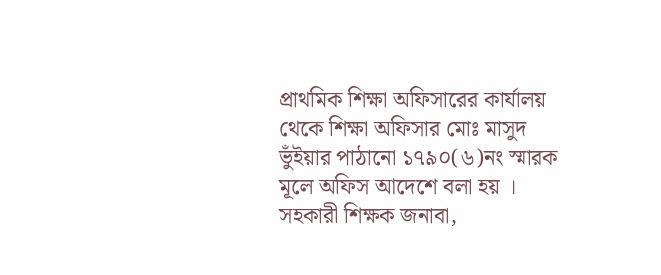প্রাথমিক শিক্ষা অফিসারের কার্যালয় থেকে শিক্ষা অফিসার মোঃ মাসুদ ভুঁইয়ার পাঠানো ১৭৯০(৬)নং স্মারক মূলে অফিস আদেশে বলা হয় । সহকারী শিক্ষক জনাবা,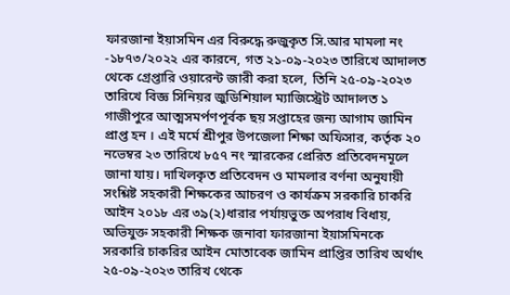ফারজানা ইয়াসমিন এর বিরুদ্ধে রুজুকৃত সি.আর মামলা নং -১৮৭৩/২০২২ এর কারনে, গত ২১-০৯-২০২৩ তারিখে আদালত থেকে গ্রেপ্তারি ওয়ারেন্ট জারী করা হলে, তিনি ২৫-০৯-২০২৩ তারিখে বিজ্ঞ সিনিয়র জুডিশিয়াল ম্যাজিস্ট্রেট আদালত ১ গাজীপুরে আত্মসমর্পণপূর্বক ছয় সপ্তাহের জন্য আগাম জামিন প্রাপ্ত হন । এই মর্মে শ্রীপুর উপজেলা শিক্ষা অফিসার, কর্তৃক ২০ নভেম্বর ২৩ তারিখে ৮৫৭ নং স্মারকের প্রেরিত প্রতিবেদনমূলে জানা যায়। দাখিলকৃত প্রতিবেদন ও মামলার বর্ণনা অনুযায়ী সংশ্লিষ্ট সহকারী শিক্ষকের আচরণ ও কার্যক্রম সরকারি চাকরি আইন ২০১৮ এর ৩৯(২)ধারার পর্যায়ভুক্ত অপরাধ বিধায়, অভিযুক্ত সহকারী শিক্ষক জনাবা ফারজানা ইয়াসমিনকে সরকারি চাকরির আইন মোতাবেক জামিন প্রাপ্তির তারিখ অর্থাৎ ২৫-০৯-২০২৩ তারিখ থেকে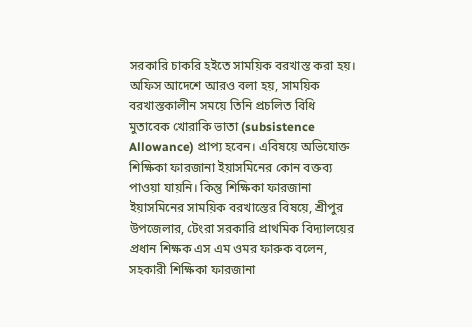সরকারি চাকরি হইতে সাময়িক বরখাস্ত করা হয়। অফিস আদেশে আরও বলা হয়, সাময়িক বরখাস্তকালীন সময়ে তিনি প্রচলিত বিধি মুতাবেক খোরাকি ভাতা (subsistence Allowance) প্রাপ্য হবেন। এবিষয়ে অভিযোক্ত শিক্ষিকা ফারজানা ইয়াসমিনের কোন বক্তব্য পাওয়া যায়নি। কিন্তু শিক্ষিকা ফারজানা ইয়াসমিনের সাময়িক বরখাস্তের বিষয়ে, শ্রীপুর উপজেলার, টেংরা সরকারি প্রাথমিক বিদ্যালয়ের প্রধান শিক্ষক এস এম ওমর ফারুক বলেন, সহকারী শিক্ষিকা ফারজানা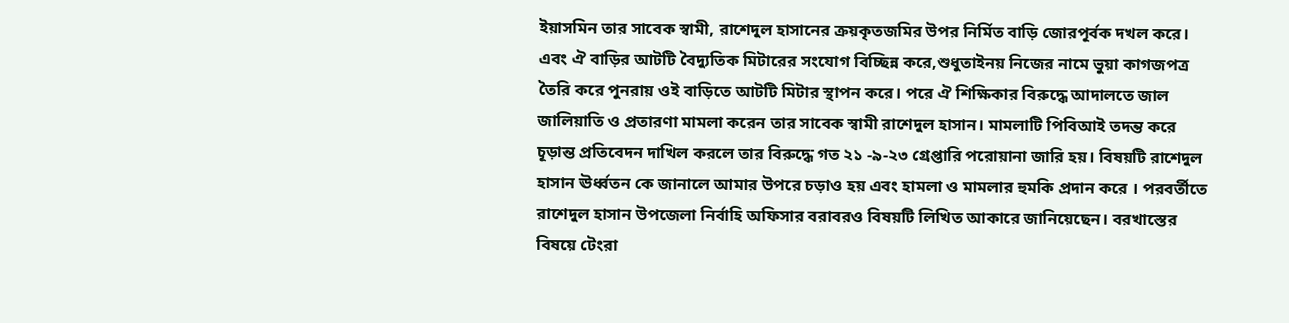ইয়াসমিন তার সাবেক স্বামী, রাশেদুল হাসানের ক্রয়কৃতজমির উপর নির্মিত বাড়ি জোরপূর্বক দখল করে। এবং ঐ বাড়ির আটটি বৈদ্যুতিক মিটারের সংযোগ বিচ্ছিন্ন করে,শুধুতাইনয় নিজের নামে ভুয়া কাগজপত্র তৈরি করে পুনরায় ওই বাড়িতে আটটি মিটার স্থাপন করে। পরে ঐ শিক্ষিকার বিরুদ্ধে আদালতে জাল জালিয়াতি ও প্রতারণা মামলা করেন তার সাবেক স্বামী রাশেদুল হাসান। মামলাটি পিবিআই তদন্ত করে চূড়ান্ত প্রতিবেদন দাখিল করলে তার বিরুদ্ধে গত ২১ -৯-২৩ গ্রেপ্তারি পরোয়ানা জারি হয়। বিষয়টি রাশেদুল হাসান ঊর্ধ্বতন কে জানালে আমার উপরে চড়াও হয় এবং হামলা ও মামলার হুমকি প্রদান করে । পরবর্তীতে রাশেদুল হাসান উপজেলা নির্বাহি অফিসার বরাবরও বিষয়টি লিখিত আকারে জানিয়েছেন। বরখাস্তের বিষয়ে টেংরা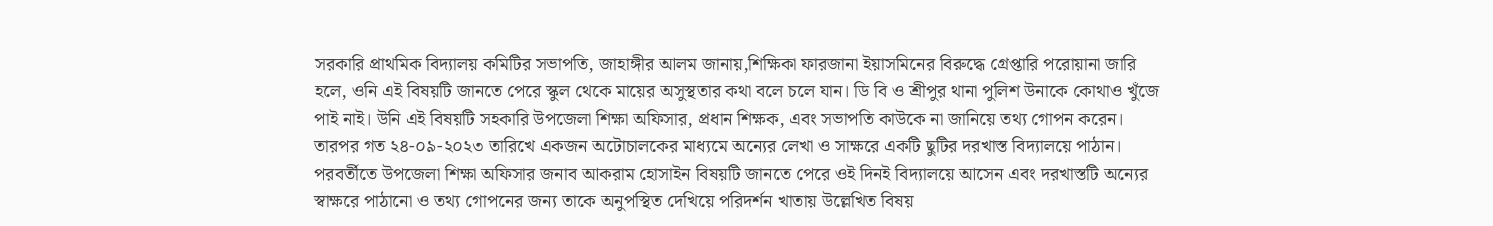সরকারি প্রাথমিক বিদ্যালয় কমিটির সভাপতি, জাহাঙ্গীর আলম জানায়,শিক্ষিকা ফারজানা ইয়াসমিনের বিরুদ্ধে গ্রেপ্তারি পরোয়ানা জারি হলে, ওনি এই বিষয়টি জানতে পেরে স্কুল থেকে মায়ের অসুস্থতার কথা বলে চলে যান। ডি বি ও শ্রীপুর থানা পুলিশ উনাকে কোথাও খুঁজে পাই নাই। উনি এই বিষয়টি সহকারি উপজেলা শিক্ষা অফিসার, প্রধান শিক্ষক, এবং সভাপতি কাউকে না জানিয়ে তথ্য গোপন করেন। তারপর গত ২৪-০৯-২০২৩ তারিখে একজন অটোচালকের মাধ্যমে অন্যের লেখা ও সাক্ষরে একটি ছুটির দরখাস্ত বিদ্যালয়ে পাঠান। পরবর্তীতে উপজেলা শিক্ষা অফিসার জনাব আকরাম হোসাইন বিষয়টি জানতে পেরে ওই দিনই বিদ্যালয়ে আসেন এবং দরখাস্তটি অন্যের স্বাক্ষরে পাঠানো ও তথ্য গোপনের জন্য তাকে অনুপস্থিত দেখিয়ে পরিদর্শন খাতায় উল্লেখিত বিষয়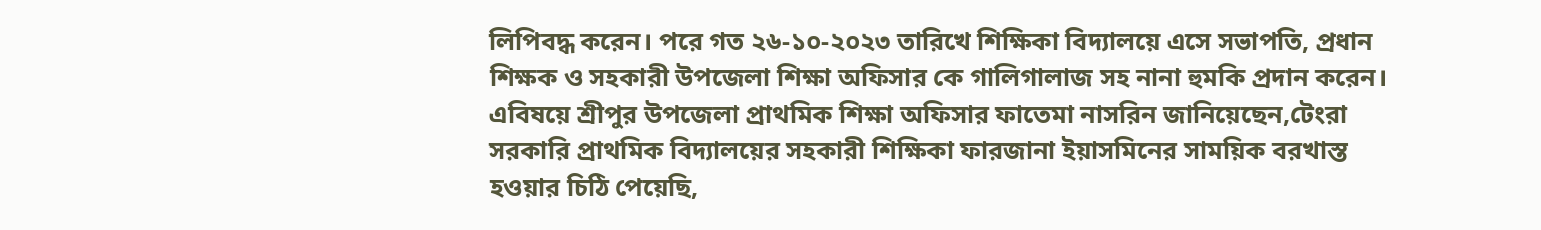লিপিবদ্ধ করেন। পরে গত ২৬-১০-২০২৩ তারিখে শিক্ষিকা বিদ্যালয়ে এসে সভাপতি, প্রধান শিক্ষক ও সহকারী উপজেলা শিক্ষা অফিসার কে গালিগালাজ সহ নানা হুমকি প্রদান করেন। এবিষয়ে শ্রীপুর উপজেলা প্রাথমিক শিক্ষা অফিসার ফাতেমা নাসরিন জানিয়েছেন,টেংরা সরকারি প্রাথমিক বিদ্যালয়ের সহকারী শিক্ষিকা ফারজানা ইয়াসমিনের সাময়িক বরখাস্ত হওয়ার চিঠি পেয়েছি,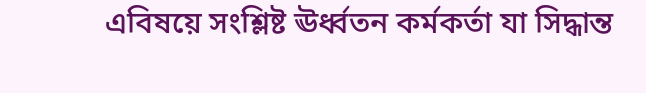এবিষয়ে সংশ্লিষ্ট ঊর্ধ্বতন কর্মকর্তা যা সিদ্ধান্ত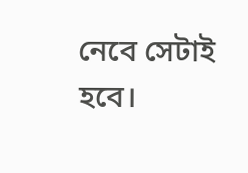নেবে সেটাই হবে।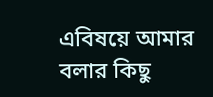এবিষয়ে আমার বলার কিছু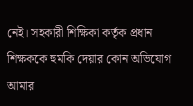নেই। সহকারী শিক্ষিকা কর্তৃক প্রধান শিক্ষককে হুমকি দেয়ার কোন অভিযোগ আমার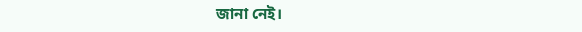জানা নেই।